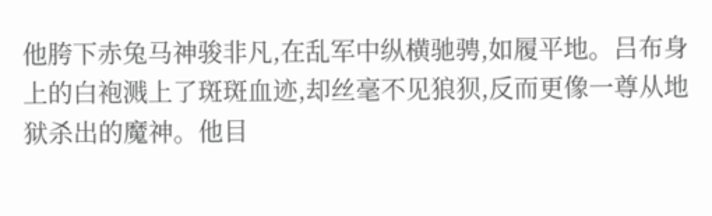他胯下赤兔马神骏非凡,在乱军中纵横驰骋,如履平地。吕布身上的白袍溅上了斑斑血迹,却丝毫不见狼狈,反而更像一尊从地狱杀出的魔神。他目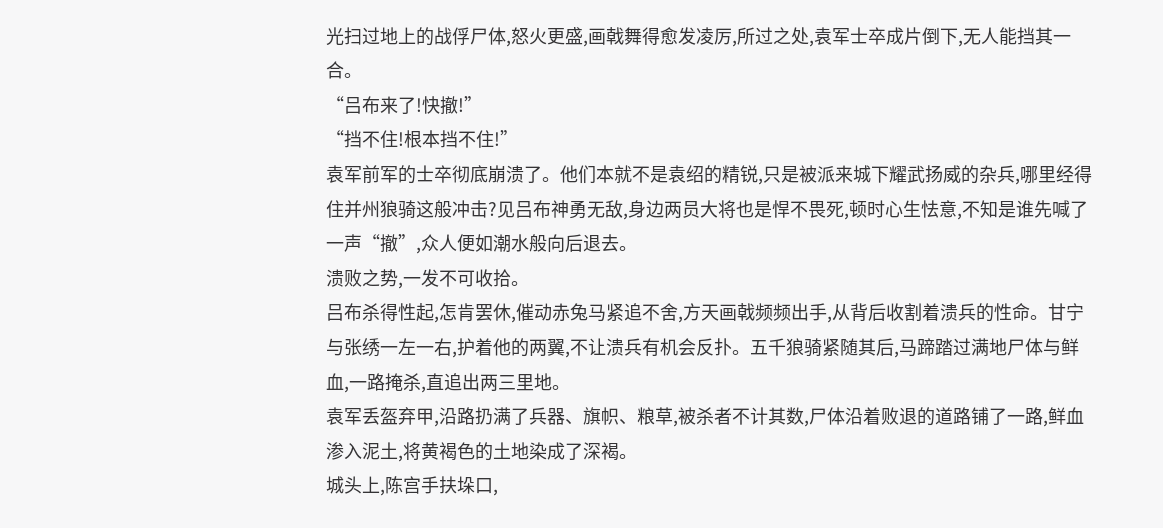光扫过地上的战俘尸体,怒火更盛,画戟舞得愈发凌厉,所过之处,袁军士卒成片倒下,无人能挡其一合。
“吕布来了!快撤!”
“挡不住!根本挡不住!”
袁军前军的士卒彻底崩溃了。他们本就不是袁绍的精锐,只是被派来城下耀武扬威的杂兵,哪里经得住并州狼骑这般冲击?见吕布神勇无敌,身边两员大将也是悍不畏死,顿时心生怯意,不知是谁先喊了一声“撤”,众人便如潮水般向后退去。
溃败之势,一发不可收拾。
吕布杀得性起,怎肯罢休,催动赤兔马紧追不舍,方天画戟频频出手,从背后收割着溃兵的性命。甘宁与张绣一左一右,护着他的两翼,不让溃兵有机会反扑。五千狼骑紧随其后,马蹄踏过满地尸体与鲜血,一路掩杀,直追出两三里地。
袁军丢盔弃甲,沿路扔满了兵器、旗帜、粮草,被杀者不计其数,尸体沿着败退的道路铺了一路,鲜血渗入泥土,将黄褐色的土地染成了深褐。
城头上,陈宫手扶垛口,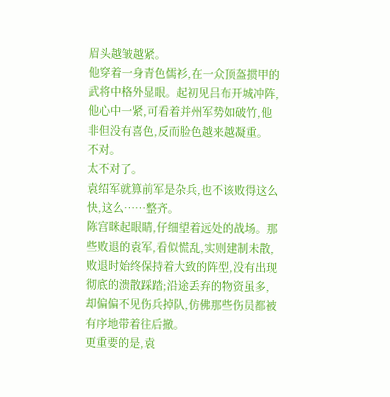眉头越皱越紧。
他穿着一身青色儒衫,在一众顶盔掼甲的武将中格外显眼。起初见吕布开城冲阵,他心中一紧,可看着并州军势如破竹,他非但没有喜色,反而脸色越来越凝重。
不对。
太不对了。
袁绍军就算前军是杂兵,也不该败得这么快,这么……整齐。
陈宫眯起眼睛,仔细望着远处的战场。那些败退的袁军,看似慌乱,实则建制未散,败退时始终保持着大致的阵型,没有出现彻底的溃散踩踏;沿途丢弃的物资虽多,却偏偏不见伤兵掉队,仿佛那些伤员都被有序地带着往后撤。
更重要的是,袁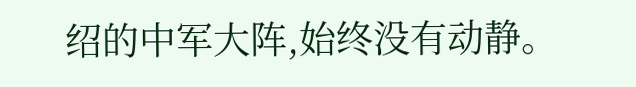绍的中军大阵,始终没有动静。